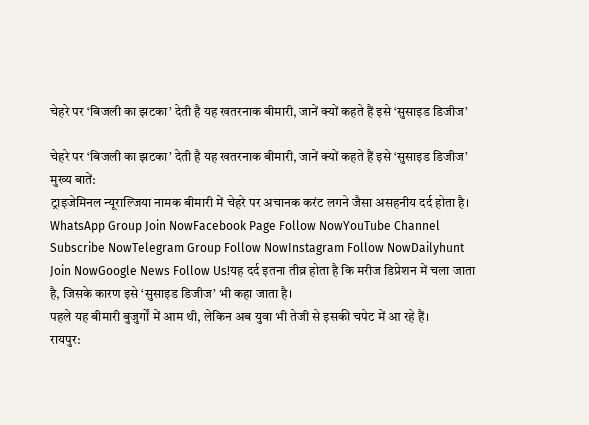चेहरे पर ‘बिजली का झटका’ देती है यह खतरनाक बीमारी, जानें क्यों कहते हैं इसे ‘सुसाइड डिजीज’

चेहरे पर ‘बिजली का झटका’ देती है यह खतरनाक बीमारी, जानें क्यों कहते हैं इसे ‘सुसाइड डिजीज’
मुख्य बातें:
ट्राइजेमिनल न्यूराल्जिया नामक बीमारी में चेहरे पर अचानक करंट लगने जैसा असहनीय दर्द होता है।
WhatsApp Group Join NowFacebook Page Follow NowYouTube Channel Subscribe NowTelegram Group Follow NowInstagram Follow NowDailyhunt Join NowGoogle News Follow Us!यह दर्द इतना तीव्र होता है कि मरीज डिप्रेशन में चला जाता है, जिसके कारण इसे ‘सुसाइड डिजीज’ भी कहा जाता है।
पहले यह बीमारी बुजुर्गों में आम थी, लेकिन अब युवा भी तेजी से इसकी चपेट में आ रहे हैं।
रायपुर: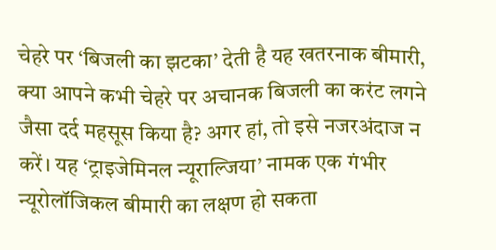चेहरे पर ‘बिजली का झटका’ देती है यह खतरनाक बीमारी, क्या आपने कभी चेहरे पर अचानक बिजली का करंट लगने जैसा दर्द महसूस किया है? अगर हां, तो इसे नजरअंदाज न करें। यह ‘ट्राइजेमिनल न्यूराल्जिया’ नामक एक गंभीर न्यूरोलॉजिकल बीमारी का लक्षण हो सकता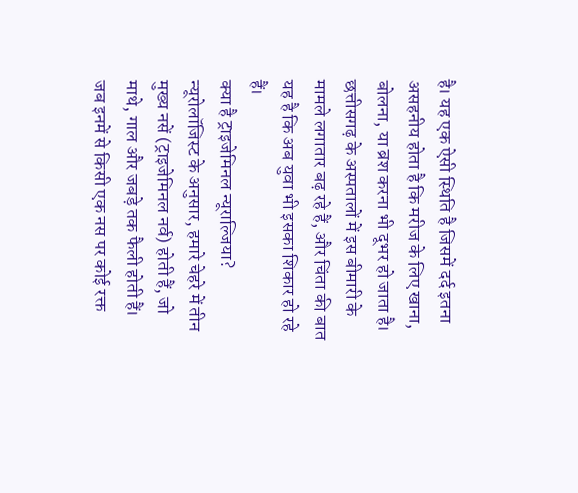है। यह एक ऐसी स्थिति है जिसमें दर्द इतना असहनीय होता है कि मरीज के लिए खाना, बोलना, या ब्रश करना भी दूभर हो जाता है। छत्तीसगढ़ के अस्पतालों में इस बीमारी के मामले लगातार बढ़ रहे हैं, और चिंता की बात यह है कि अब युवा भी इसका शिकार हो रहे हैं।
क्या है ट्राइजेमिनल न्यूराल्जिया?
न्यूरोलॉजिस्ट के अनुसार, हमारे चेहरे में तीन मुख्य नसें (ट्राइजेमिनल नर्व) होती हैं, जो माथे, गाल और जबड़े तक फैली होती हैं। जब इनमें से किसी एक नस पर कोई रक्त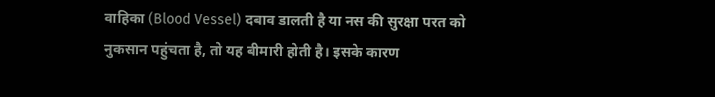वाहिका (Blood Vessel) दबाव डालती है या नस की सुरक्षा परत को नुकसान पहुंचता है, तो यह बीमारी होती है। इसके कारण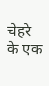चेहरे के एक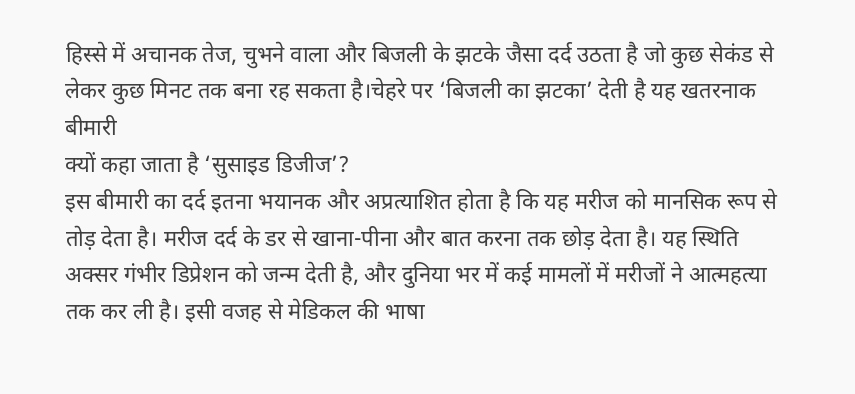हिस्से में अचानक तेज, चुभने वाला और बिजली के झटके जैसा दर्द उठता है जो कुछ सेकंड से लेकर कुछ मिनट तक बना रह सकता है।चेहरे पर ‘बिजली का झटका’ देती है यह खतरनाक बीमारी
क्यों कहा जाता है ‘सुसाइड डिजीज’?
इस बीमारी का दर्द इतना भयानक और अप्रत्याशित होता है कि यह मरीज को मानसिक रूप से तोड़ देता है। मरीज दर्द के डर से खाना-पीना और बात करना तक छोड़ देता है। यह स्थिति अक्सर गंभीर डिप्रेशन को जन्म देती है, और दुनिया भर में कई मामलों में मरीजों ने आत्महत्या तक कर ली है। इसी वजह से मेडिकल की भाषा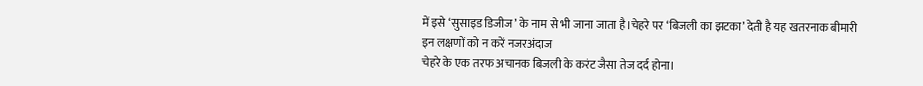में इसे ‘सुसाइड डिजीज’ के नाम से भी जाना जाता है।चेहरे पर ‘बिजली का झटका’ देती है यह खतरनाक बीमारी
इन लक्षणों को न करें नजरअंदाज
चेहरे के एक तरफ अचानक बिजली के करंट जैसा तेज दर्द होना।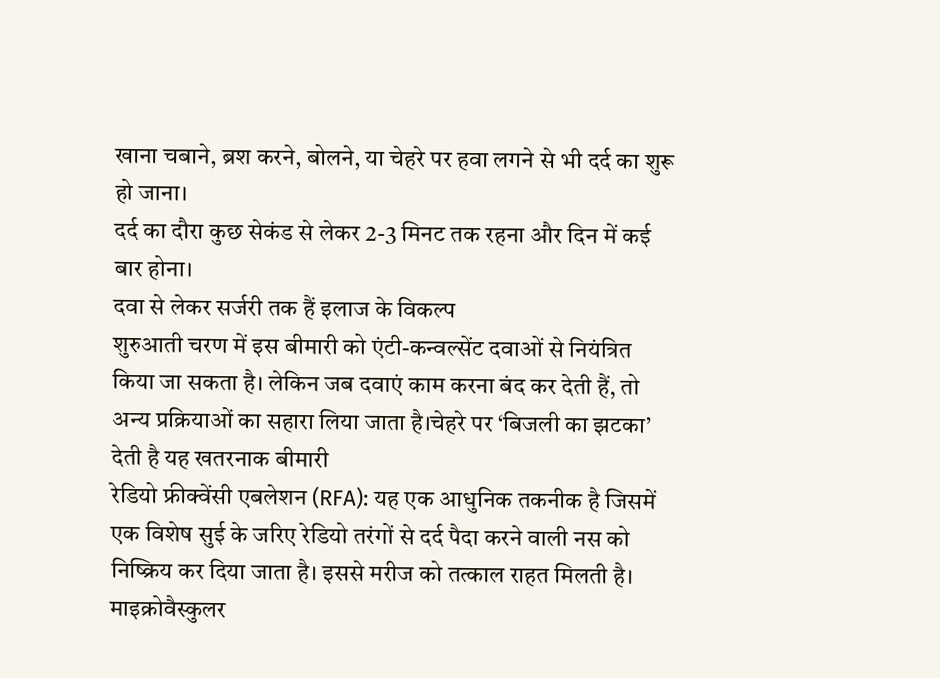खाना चबाने, ब्रश करने, बोलने, या चेहरे पर हवा लगने से भी दर्द का शुरू हो जाना।
दर्द का दौरा कुछ सेकंड से लेकर 2-3 मिनट तक रहना और दिन में कई बार होना।
दवा से लेकर सर्जरी तक हैं इलाज के विकल्प
शुरुआती चरण में इस बीमारी को एंटी-कन्वल्सेंट दवाओं से नियंत्रित किया जा सकता है। लेकिन जब दवाएं काम करना बंद कर देती हैं, तो अन्य प्रक्रियाओं का सहारा लिया जाता है।चेहरे पर ‘बिजली का झटका’ देती है यह खतरनाक बीमारी
रेडियो फ्रीक्वेंसी एबलेशन (RFA): यह एक आधुनिक तकनीक है जिसमें एक विशेष सुई के जरिए रेडियो तरंगों से दर्द पैदा करने वाली नस को निष्क्रिय कर दिया जाता है। इससे मरीज को तत्काल राहत मिलती है।
माइक्रोवैस्कुलर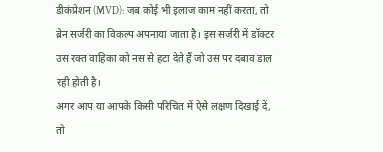डीकंप्रेशन (MVD): जब कोई भी इलाज काम नहीं करता, तो ब्रेन सर्जरी का विकल्प अपनाया जाता है। इस सर्जरी में डॉक्टर उस रक्त वाहिका को नस से हटा देते हैं जो उस पर दबाव डाल रही होती है।
अगर आप या आपके किसी परिचित में ऐसे लक्षण दिखाई दें, तो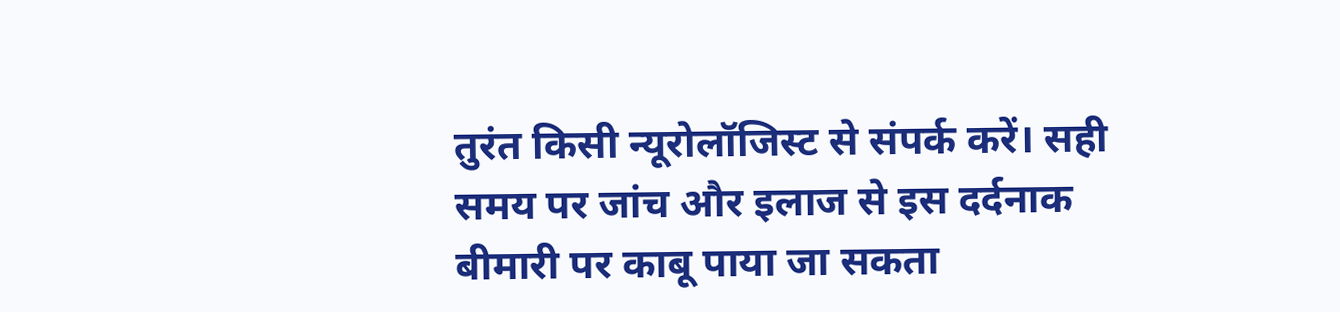तुरंत किसी न्यूरोलॉजिस्ट से संपर्क करें। सही समय पर जांच और इलाज से इस दर्दनाक बीमारी पर काबू पाया जा सकता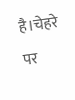है।चेहरे पर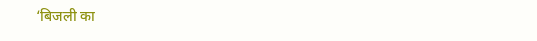‘बिजली का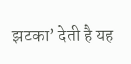झटका’ देती है यह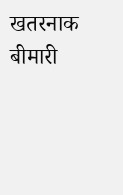खतरनाक बीमारी